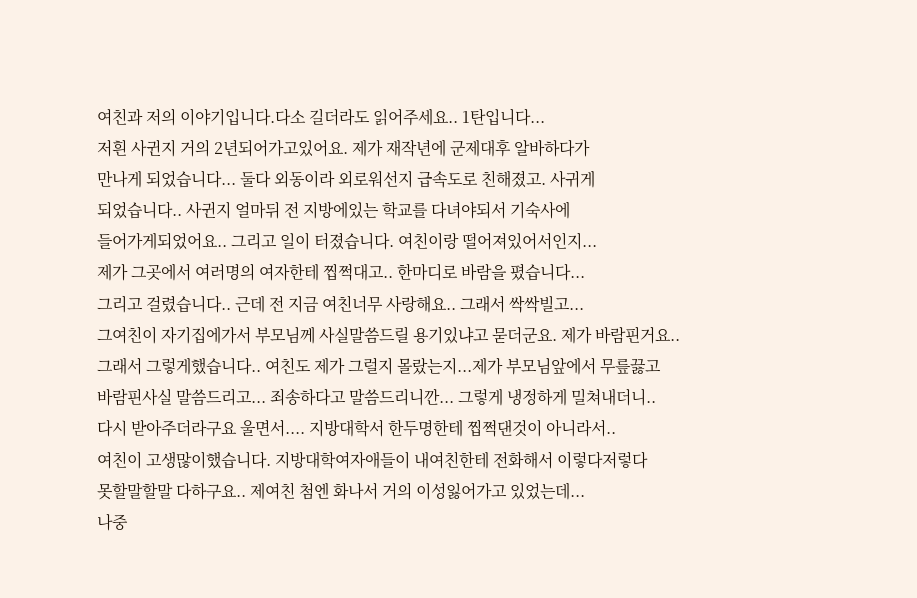여친과 저의 이야기입니다.다소 길더라도 읽어주세요.. 1탄입니다...
저흰 사귄지 거의 2년되어가고있어요. 제가 재작년에 군제대후 알바하다가
만나게 되었습니다... 둘다 외동이라 외로워선지 급속도로 친해졌고. 사귀게
되었습니다.. 사귄지 얼마뒤 전 지방에있는 학교를 다녀야되서 기숙사에
들어가게되었어요.. 그리고 일이 터졌습니다. 여친이랑 떨어져있어서인지...
제가 그곳에서 여러명의 여자한테 찝쩍대고.. 한마디로 바람을 폈습니다...
그리고 걸렸습니다.. 근데 전 지금 여친너무 사랑해요.. 그래서 싹싹빌고...
그여친이 자기집에가서 부모님께 사실말씀드릴 용기있냐고 묻더군요. 제가 바람핀거요..
그래서 그렇게했습니다.. 여친도 제가 그럴지 몰랐는지...제가 부모님앞에서 무릎끓고
바람핀사실 말씀드리고... 죄송하다고 말씀드리니깐... 그렇게 냉정하게 밀쳐내더니..
다시 받아주더라구요 울면서.... 지방대학서 한두명한테 찝쩍댄것이 아니라서..
여친이 고생많이했습니다. 지방대학여자애들이 내여친한테 전화해서 이렇다저렇다
못할말할말 다하구요.. 제여친 첨엔 화나서 거의 이성잃어가고 있었는데...
나중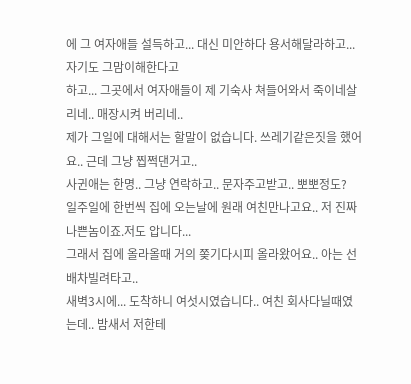에 그 여자애들 설득하고... 대신 미안하다 용서해달라하고... 자기도 그맘이해한다고
하고... 그곳에서 여자애들이 제 기숙사 쳐들어와서 죽이네살리네.. 매장시켜 버리네..
제가 그일에 대해서는 할말이 없습니다. 쓰레기같은짓을 했어요.. 근데 그냥 찝쩍댄거고..
사귄애는 한명.. 그냥 연락하고.. 문자주고받고.. 뽀뽀정도?
일주일에 한번씩 집에 오는날에 원래 여친만나고요.. 저 진짜 나쁜놈이죠.저도 압니다...
그래서 집에 올라올때 거의 쫒기다시피 올라왔어요.. 아는 선배차빌려타고..
새벽3시에... 도착하니 여섯시였습니다.. 여친 회사다닐때였는데.. 밤새서 저한테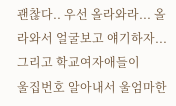괜찮다.. 우선 올라와라... 올라와서 얼굴보고 얘기하자... 그리고 학교여자애들이
울집번호 알아내서 울엄마한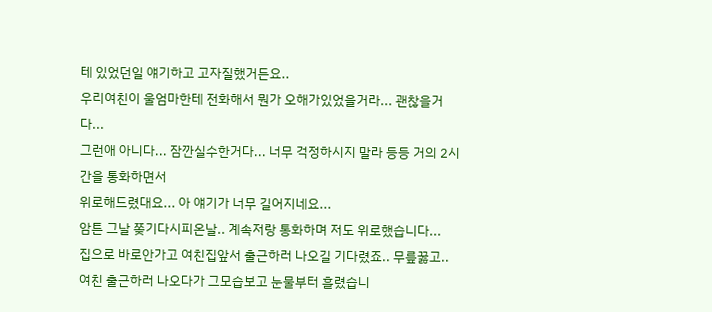테 있었던일 얘기하고 고자질했거든요..
우리여친이 울엄마한테 전화해서 뭔가 오해가있었을거라... 괜찮을거다...
그런애 아니다... 잠깐실수한거다... 너무 걱정하시지 말라 등등 거의 2시간을 통화하면서
위로해드렸대요... 아 얘기가 너무 길어지네요...
암튼 그날 쫒기다시피온날.. 계속저랑 통화하며 저도 위로했습니다...
집으로 바로안가고 여친집앞서 출근하러 나오길 기다렸죠.. 무릎꿇고..
여친 출근하러 나오다가 그모습보고 눈물부터 흘렸습니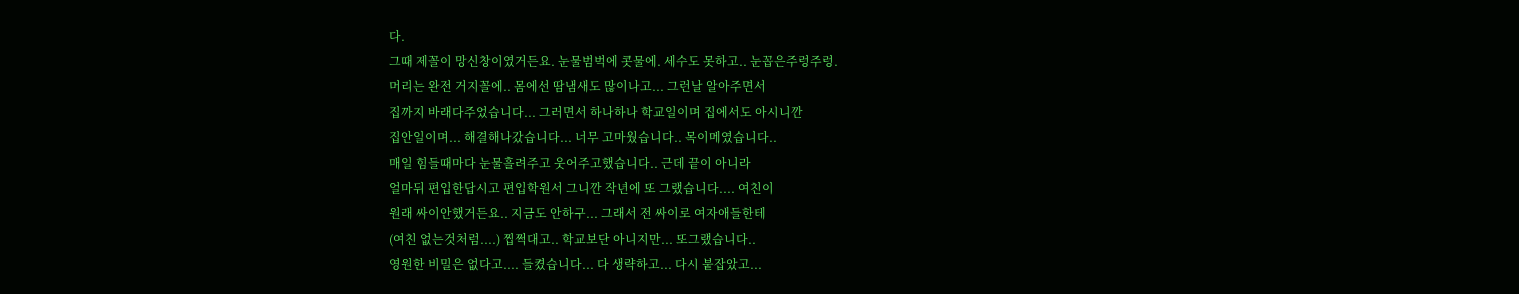다.
그때 제꼴이 망신창이였거든요. 눈물범벅에 콧물에. 세수도 못하고.. 눈꼽은주렁주렁.
머리는 완전 거지꼴에.. 몸에선 땀냄새도 많이나고... 그런날 알아주면서
집까지 바래다주었습니다... 그러면서 하나하나 학교일이며 집에서도 아시니깐
집안일이며... 해결해나갔습니다... 너무 고마웠습니다.. 목이메였습니다..
매일 힘들때마다 눈물흘려주고 웃어주고했습니다.. 근데 끝이 아니라
얼마뒤 편입한답시고 편입학원서 그니깐 작년에 또 그랬습니다.... 여친이
원래 싸이안했거든요.. 지금도 안하구... 그래서 전 싸이로 여자애들한테
(여친 없는것처럼....) 찝쩍대고.. 학교보단 아니지만... 또그랬습니다..
영원한 비밀은 없다고.... 들켰습니다... 다 생략하고... 다시 붙잡았고...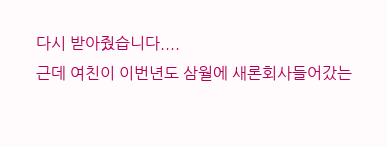다시 받아줬습니다....
근데 여친이 이번년도 삼월에 새론회사들어갔는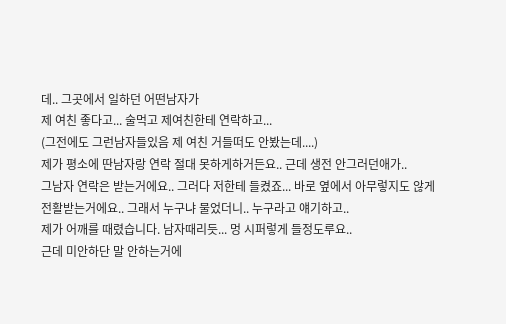데.. 그곳에서 일하던 어떤남자가
제 여친 좋다고... 술먹고 제여친한테 연락하고...
(그전에도 그런남자들있음 제 여친 거들떠도 안봤는데....)
제가 평소에 딴남자랑 연락 절대 못하게하거든요.. 근데 생전 안그러던애가..
그남자 연락은 받는거에요.. 그러다 저한테 들켰죠... 바로 옆에서 아무렇지도 않게
전활받는거에요.. 그래서 누구냐 물었더니.. 누구라고 얘기하고..
제가 어깨를 때렸습니다. 남자때리듯... 멍 시퍼렇게 들정도루요..
근데 미안하단 말 안하는거에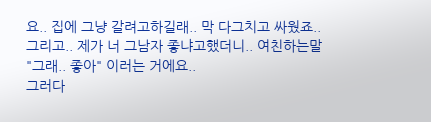요.. 집에 그냥 갈려고하길래.. 막 다그치고 싸웠죠..
그리고.. 제가 너 그남자 좋냐고했더니.. 여친하는말 "그래.. 좋아" 이러는 거에요..
그러다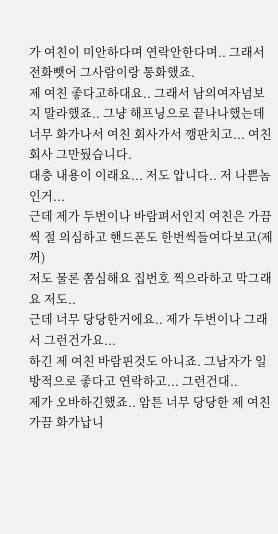가 여친이 미안하다며 연락안한다며.. 그래서 전화뺏어 그사람이랑 통화했죠.
제 여친 좋다고하대요.. 그래서 남의여자넘보지 말라했죠.. 그냥 해프닝으로 끝나나했는데
너무 화가나서 여친 회사가서 깽판치고... 여친 회사 그만뒀습니다.
대충 내용이 이래요... 저도 압니다.. 저 나쁜놈인거...
근데 제가 두번이나 바람펴서인지 여친은 가끔씩 절 의심하고 핸드폰도 한번씩들여다보고(제꺼)
저도 물론 쫌심해요 집번호 찍으라하고 막그래요 저도..
근데 너무 당당한거에요.. 제가 두번이나 그래서 그런건가요...
하긴 제 여친 바람핀것도 아니죠. 그남자가 일방적으로 좋다고 연락하고... 그런건대..
제가 오바하긴했죠.. 암튼 너무 당당한 제 여친 가끔 화가납니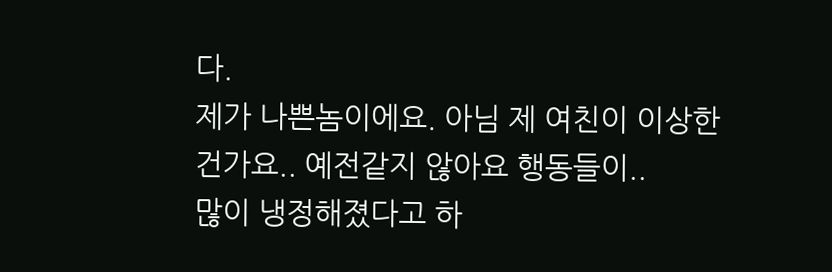다.
제가 나쁜놈이에요. 아님 제 여친이 이상한건가요.. 예전같지 않아요 행동들이..
많이 냉정해졌다고 하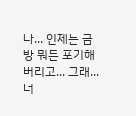나... 인제는 금방 뭐든 포기해버리고... 그래... 너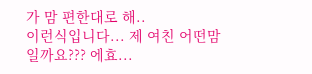가 맘 편한대로 해..
이런식입니다... 제 여친 어떤맘일까요??? 에효...